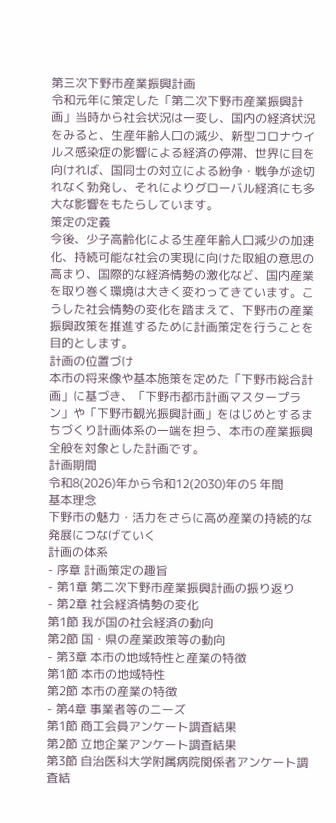第三次下野市産業振興計画
令和元年に策定した「第二次下野市産業振興計画」当時から社会状況は一変し、国内の経済状況をみると、生産年齢人口の減少、新型コロナウイルス感染症の影響による経済の停滞、世界に目を向ければ、国同士の対立による紛争・戦争が途切れなく勃発し、それによりグローバル経済にも多大な影響をもたらしています。
策定の定義
今後、少子高齢化による生産年齢人口減少の加速化、持続可能な社会の実現に向けた取組の意思の高まり、国際的な経済情勢の激化など、国内産業を取り巻く環境は大きく変わってきています。こうした社会情勢の変化を踏まえて、下野市の産業振興政策を推進するために計画策定を行うことを目的とします。
計画の位置づけ
本市の将来像や基本施策を定めた「下野市総合計画」に基づき、「下野市都市計画マスタープラン」や「下野市観光振興計画」をはじめとするまちづくり計画体系の一端を担う、本市の産業振興全般を対象とした計画です。
計画期間
令和8(2026)年から令和12(2030)年の5 年間
基本理念
下野市の魅力・活力をさらに高め産業の持続的な発展につなげていく
計画の体系
- 序章 計画策定の趣旨
- 第1章 第二次下野市産業振興計画の振り返り
- 第2章 社会経済情勢の変化
第1節 我が国の社会経済の動向
第2節 国・県の産業政策等の動向
- 第3章 本市の地域特性と産業の特徴
第1節 本市の地域特性
第2節 本市の産業の特徴
- 第4章 事業者等のニーズ
第1節 商工会員アンケート調査結果
第2節 立地企業アンケート調査結果
第3節 自治医科大学附属病院関係者アンケート調査結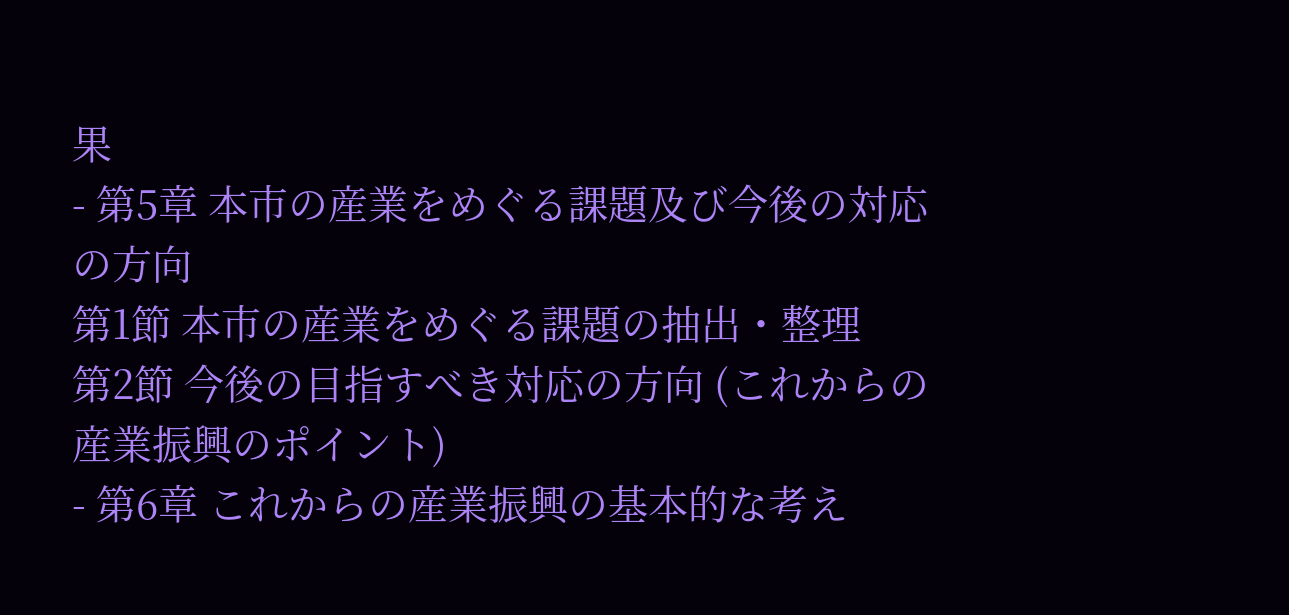果
- 第5章 本市の産業をめぐる課題及び今後の対応の方向
第1節 本市の産業をめぐる課題の抽出・整理
第2節 今後の目指すべき対応の方向 (これからの産業振興のポイント)
- 第6章 これからの産業振興の基本的な考え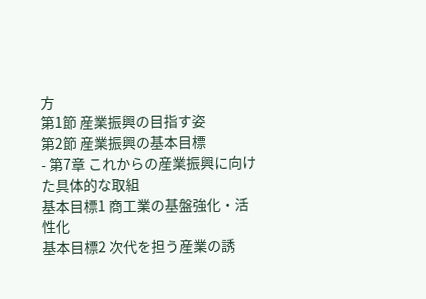方
第1節 産業振興の目指す姿
第2節 産業振興の基本目標
- 第7章 これからの産業振興に向けた具体的な取組
基本目標1 商工業の基盤強化・活性化
基本目標2 次代を担う産業の誘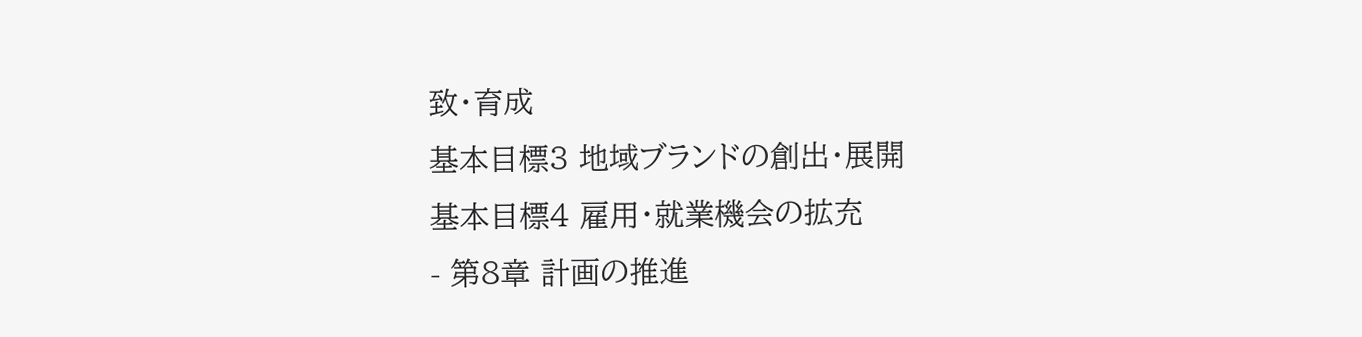致・育成
基本目標3 地域ブランドの創出・展開
基本目標4 雇用・就業機会の拡充
- 第8章 計画の推進